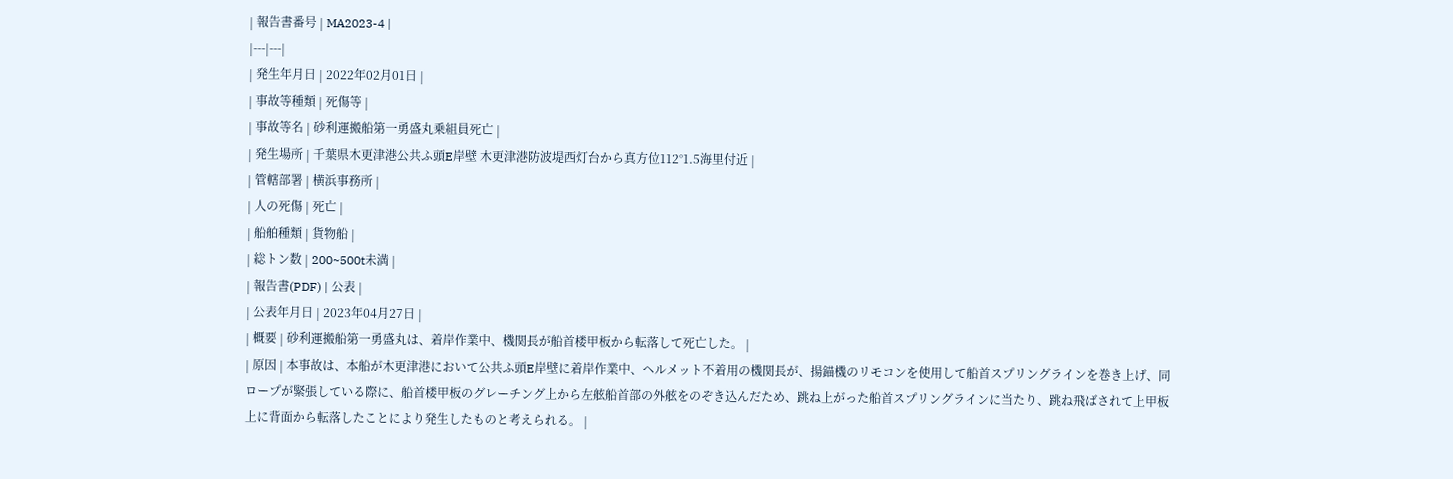| 報告書番号 | MA2023-4 |
|---|---|
| 発生年月日 | 2022年02月01日 |
| 事故等種類 | 死傷等 |
| 事故等名 | 砂利運搬船第一勇盛丸乗組員死亡 |
| 発生場所 | 千葉県木更津港公共ふ頭E岸壁 木更津港防波堤西灯台から真方位112°1.5海里付近 |
| 管轄部署 | 横浜事務所 |
| 人の死傷 | 死亡 |
| 船舶種類 | 貨物船 |
| 総トン数 | 200~500t未満 |
| 報告書(PDF) | 公表 |
| 公表年月日 | 2023年04月27日 |
| 概要 | 砂利運搬船第一勇盛丸は、着岸作業中、機関長が船首楼甲板から転落して死亡した。 |
| 原因 | 本事故は、本船が木更津港において公共ふ頭E岸壁に着岸作業中、ヘルメット不着用の機関長が、揚錨機のリモコンを使用して船首スプリングラインを巻き上げ、同ロープが緊張している際に、船首楼甲板のグレーチング上から左舷船首部の外舷をのぞき込んだため、跳ね上がった船首スプリングラインに当たり、跳ね飛ばされて上甲板上に背面から転落したことにより発生したものと考えられる。 |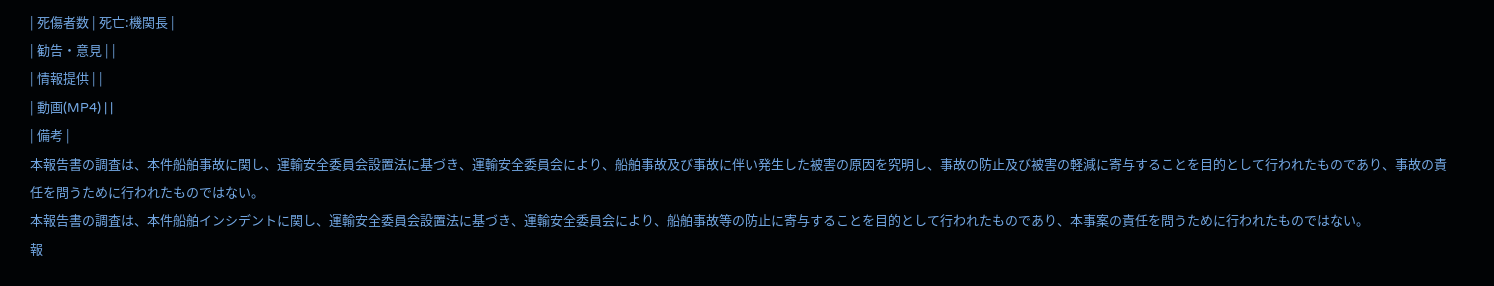| 死傷者数 | 死亡:機関長 |
| 勧告・意見 | |
| 情報提供 | |
| 動画(MP4) | |
| 備考 |
本報告書の調査は、本件船舶事故に関し、運輸安全委員会設置法に基づき、運輸安全委員会により、船舶事故及び事故に伴い発生した被害の原因を究明し、事故の防止及び被害の軽減に寄与することを目的として行われたものであり、事故の責任を問うために行われたものではない。
本報告書の調査は、本件船舶インシデントに関し、運輸安全委員会設置法に基づき、運輸安全委員会により、船舶事故等の防止に寄与することを目的として行われたものであり、本事案の責任を問うために行われたものではない。
報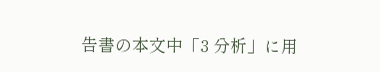告書の本文中「3 分析」に用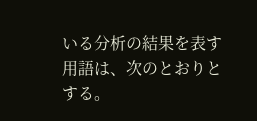いる分析の結果を表す用語は、次のとおりとする。